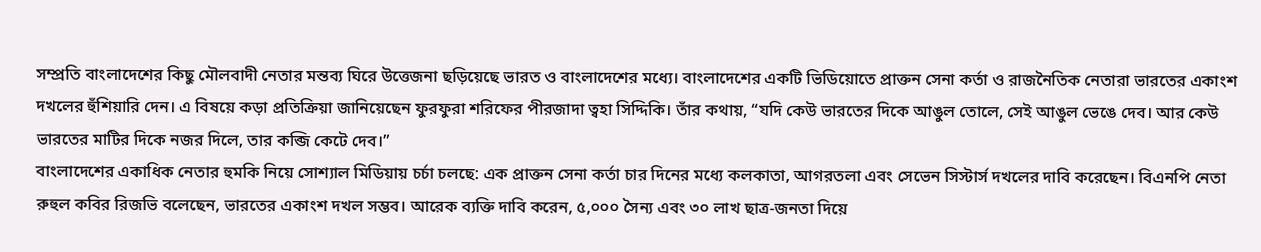সম্প্রতি বাংলাদেশের কিছু মৌলবাদী নেতার মন্তব্য ঘিরে উত্তেজনা ছড়িয়েছে ভারত ও বাংলাদেশের মধ্যে। বাংলাদেশের একটি ভিডিয়োতে প্রাক্তন সেনা কর্তা ও রাজনৈতিক নেতারা ভারতের একাংশ দখলের হুঁশিয়ারি দেন। এ বিষয়ে কড়া প্রতিক্রিয়া জানিয়েছেন ফুরফুরা শরিফের পীরজাদা ত্বহা সিদ্দিকি। তাঁর কথায়, “যদি কেউ ভারতের দিকে আঙুল তোলে, সেই আঙুল ভেঙে দেব। আর কেউ ভারতের মাটির দিকে নজর দিলে, তার কব্জি কেটে দেব।”
বাংলাদেশের একাধিক নেতার হুমকি নিয়ে সোশ্যাল মিডিয়ায় চর্চা চলছে: এক প্রাক্তন সেনা কর্তা চার দিনের মধ্যে কলকাতা, আগরতলা এবং সেভেন সিস্টার্স দখলের দাবি করেছেন। বিএনপি নেতা রুহুল কবির রিজভি বলেছেন, ভারতের একাংশ দখল সম্ভব। আরেক ব্যক্তি দাবি করেন, ৫,০০০ সৈন্য এবং ৩০ লাখ ছাত্র-জনতা দিয়ে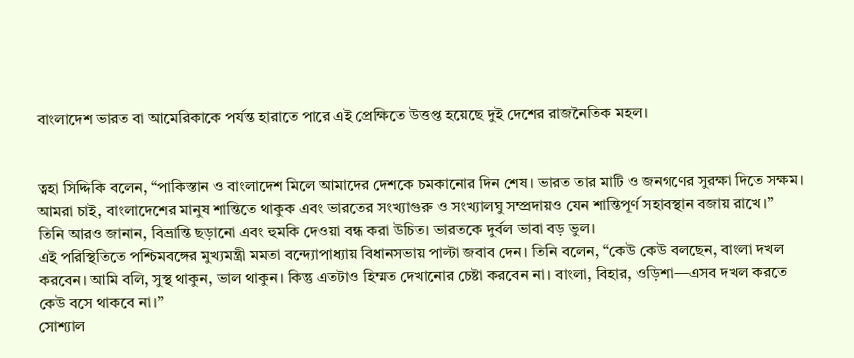বাংলাদেশ ভারত বা আমেরিকাকে পর্যন্ত হারাতে পারে এই প্রেক্ষিতে উত্তপ্ত হয়েছে দুই দেশের রাজনৈতিক মহল।


ত্বহা সিদ্দিকি বলেন, “পাকিস্তান ও বাংলাদেশ মিলে আমাদের দেশকে চমকানোর দিন শেষ। ভারত তার মাটি ও জনগণের সুরক্ষা দিতে সক্ষম। আমরা চাই, বাংলাদেশের মানুষ শান্তিতে থাকুক এবং ভারতের সংখ্যাগুরু ও সংখ্যালঘু সম্প্রদায়ও যেন শান্তিপূর্ণ সহাবস্থান বজায় রাখে।”
তিনি আরও জানান, বিভ্রান্তি ছড়ানো এবং হুমকি দেওয়া বন্ধ করা উচিত। ভারতকে দুর্বল ভাবা বড় ভুল।
এই পরিস্থিতিতে পশ্চিমবঙ্গের মুখ্যমন্ত্রী মমতা বন্দ্যোপাধ্যায় বিধানসভায় পাল্টা জবাব দেন। তিনি বলেন, “কেউ কেউ বলছেন, বাংলা দখল করবেন। আমি বলি, সুস্থ থাকুন, ভাল থাকুন। কিন্তু এতটাও হিম্মত দেখানোর চেষ্টা করবেন না। বাংলা, বিহার, ওড়িশা—এসব দখল করতে কেউ বসে থাকবে না।”
সোশ্যাল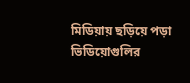মিডিয়ায় ছড়িয়ে পড়া ভিডিয়োগুলির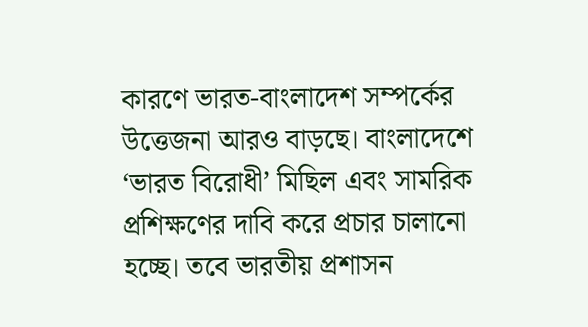কারণে ভারত-বাংলাদেশ সম্পর্কের উত্তেজনা আরও বাড়ছে। বাংলাদেশে ‘ভারত বিরোধী’ মিছিল এবং সামরিক প্রশিক্ষণের দাবি করে প্রচার চালানো হচ্ছে। তবে ভারতীয় প্রশাসন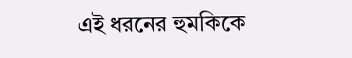এই ধরনের হুমকিকে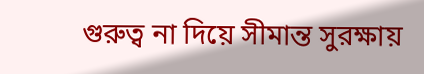গুরুত্ব না দিয়ে সীমান্ত সুরক্ষায়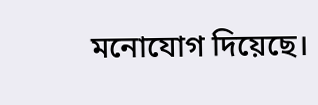মনোযোগ দিয়েছে।